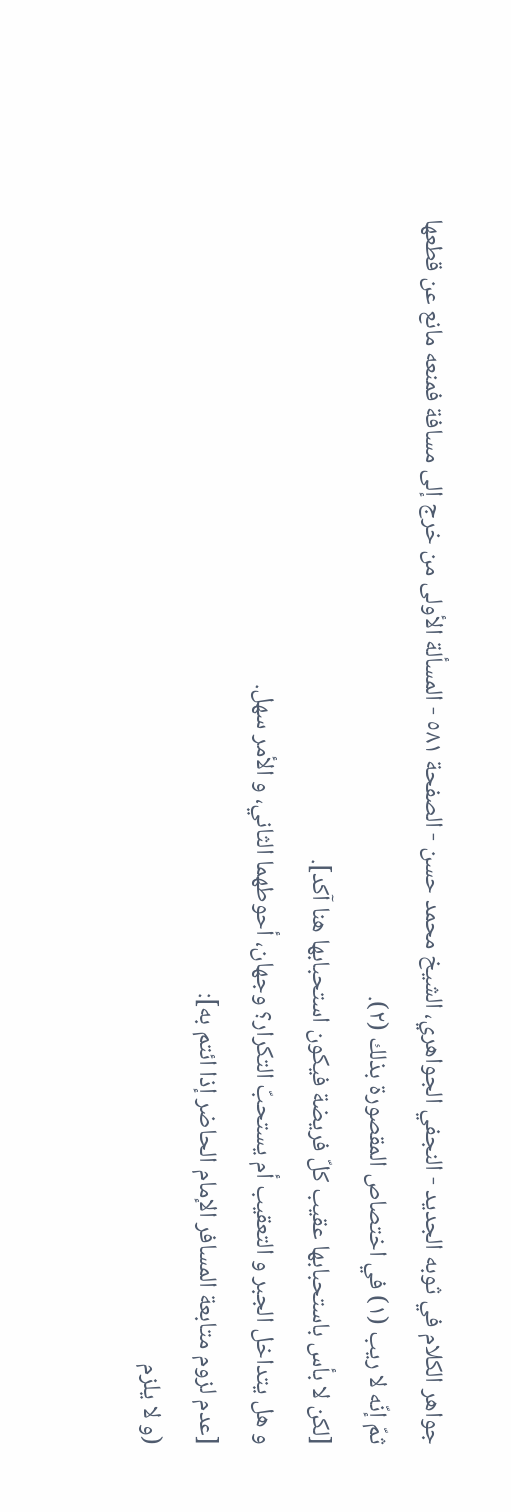جواهر الكلام في ثوبه الجديد - النجفي الجواهري، الشيخ محمد حسن - الصفحة ٥٨١ - المسألة الأولى من خرج إلى مسافة فمنعه مانع عن قطعها
ثمّ إنّه لا ريب (١) في اختصاص المقصورة بذلك (٢).
[لكن لا بأس باستحبابها عقيب كلّ فريضة فيكون استحبابها هنا آكد].
و هل يتداخل الجبر و التعقيب أم يستحبّ التكرار؟ وجهان، أحوطهما الثاني، و الأمر سهل.
[عدم لزوم متابعة المسافر الإمام الحاضر إذا ائتم به]:
(و لا يلزم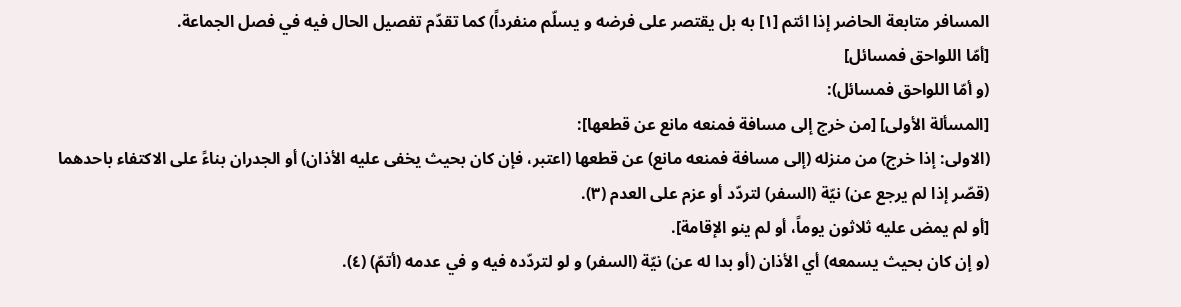المسافر متابعة الحاضر إذا ائتم [١] به بل يقتصر على فرضه و يسلّم منفرداً) كما تقدّم تفصيل الحال فيه في فصل الجماعة.
[أمّا اللواحق فمسائل]
(و أمّا اللواحق فمسائل):
[المسألة الأولى] [من خرج إلى مسافة فمنعه مانع عن قطعها]:
(الاولى: إذا خرج) من منزله (إلى مسافة فمنعه مانع) عن قطعها (اعتبر، فإن كان بحيث يخفى عليه الأذان) أو الجدران بناءً على الاكتفاء باحدهما (قصّر إذا لم يرجع عن) نيّة (السفر) لتردّد أو عزم على العدم (٣).
[أو لم يمض عليه ثلاثون يوماً، أو لم ينو الإقامة].
(و إن كان بحيث يسمعه) أي الأذان (أو بدا له عن) نيّة (السفر) و لو لتردّده فيه و في عدمه (أتمّ) (٤).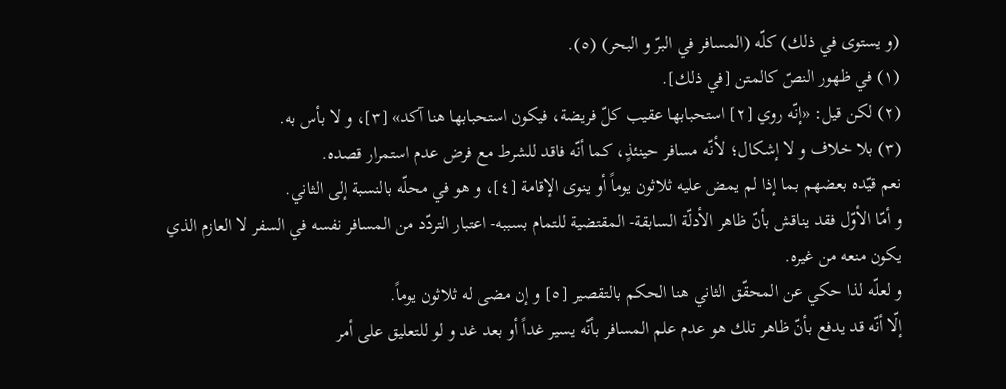(و يستوى في ذلك) كلّه (المسافر في البرّ و البحر) (٥).
(١) في ظهور النصّ كالمتن [في ذلك].
(٢) لكن قيل: «إنّه روي [٢] استحبابها عقيب كلّ فريضة، فيكون استحبابها هنا آكد» [٣]، و لا بأس به.
(٣) بلا خلاف و لا إشكال؛ لأنّه مسافر حينئذٍ، كما أنّه فاقد للشرط مع فرض عدم استمرار قصده.
نعم قيّده بعضهم بما إذا لم يمض عليه ثلاثون يوماً أو ينوى الإقامة [٤]، و هو في محلّه بالنسبة إلى الثاني.
و أمّا الأوّل فقد يناقش بأنّ ظاهر الأدلّة السابقة- المقتضية للتمام بسببه- اعتبار التردّد من المسافر نفسه في السفر لا العازم الذي يكون منعه من غيره.
و لعلّه لذا حكي عن المحقّق الثاني هنا الحكم بالتقصير [٥] و إن مضى له ثلاثون يوماً.
إلّا أنّه قد يدفع بأنّ ظاهر تلك هو عدم علم المسافر بأنّه يسير غداً أو بعد غد و لو للتعليق على أمر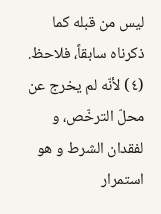ليس من قبله كما ذكرناه سابقاً، فلاحظ.
(٤) لأنّه لم يخرج عن محلّ الترخّص، و لفقدان الشرط و هو استمرار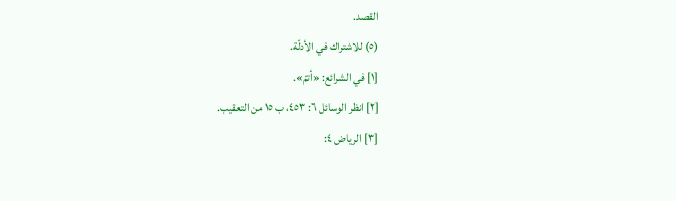القصد.
(٥) للاشتراك في الأدلّة.
[١] في الشرائع: «أتمّ».
[٢] انظر الوسائل ٦: ٤٥٣، ب ١٥ من التعقيب.
[٣] الرياض ٤: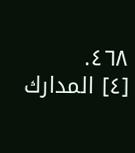٤٦٨.
[٤] المدارك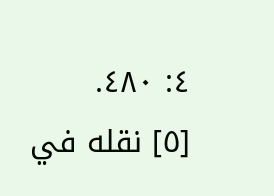٤: ٤٨٠.
[٥] نقله في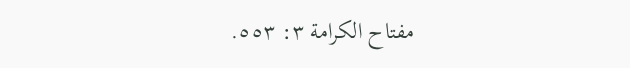مفتاح الكرامة ٣: ٥٥٣.